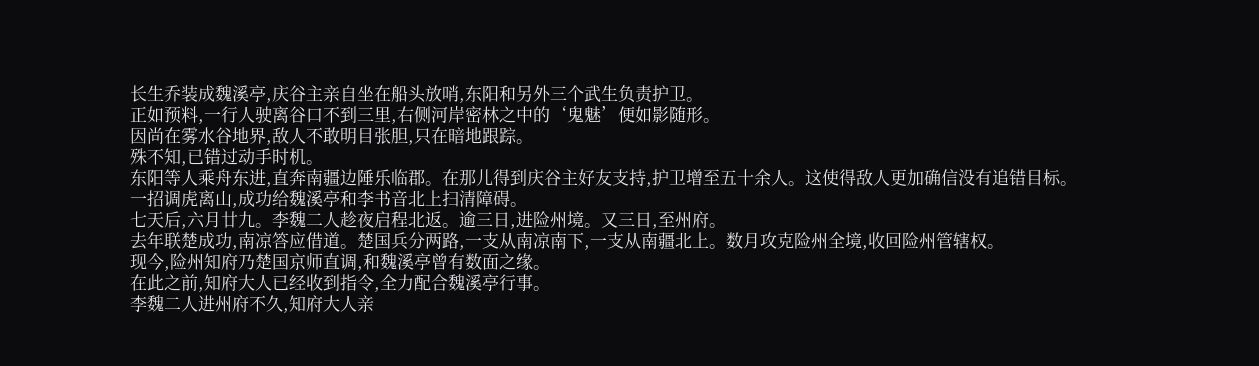长生乔装成魏溪亭,庆谷主亲自坐在船头放哨,东阳和另外三个武生负责护卫。
正如预料,一行人驶离谷口不到三里,右侧河岸密林之中的‘鬼魅’便如影随形。
因尚在雾水谷地界,敌人不敢明目张胆,只在暗地跟踪。
殊不知,已错过动手时机。
东阳等人乘舟东进,直奔南疆边陲乐临郡。在那儿得到庆谷主好友支持,护卫增至五十余人。这使得敌人更加确信没有追错目标。
一招调虎离山,成功给魏溪亭和李书音北上扫清障碍。
七天后,六月廿九。李魏二人趁夜启程北返。逾三日,进险州境。又三日,至州府。
去年联楚成功,南凉答应借道。楚国兵分两路,一支从南凉南下,一支从南疆北上。数月攻克险州全境,收回险州管辖权。
现今,险州知府乃楚国京师直调,和魏溪亭曾有数面之缘。
在此之前,知府大人已经收到指令,全力配合魏溪亭行事。
李魏二人进州府不久,知府大人亲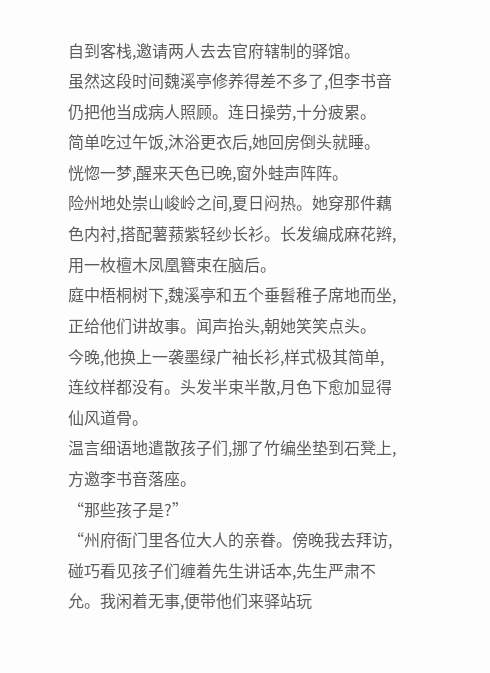自到客栈,邀请两人去去官府辖制的驿馆。
虽然这段时间魏溪亭修养得差不多了,但李书音仍把他当成病人照顾。连日操劳,十分疲累。
简单吃过午饭,沐浴更衣后,她回房倒头就睡。
恍惚一梦,醒来天色已晚,窗外蛙声阵阵。
险州地处崇山峻岭之间,夏日闷热。她穿那件藕色内衬,搭配薯蓣紫轻纱长衫。长发编成麻花辫,用一枚檀木凤凰簪束在脑后。
庭中梧桐树下,魏溪亭和五个垂髫稚子席地而坐,正给他们讲故事。闻声抬头,朝她笑笑点头。
今晚,他换上一袭墨绿广袖长衫,样式极其简单,连纹样都没有。头发半束半散,月色下愈加显得仙风道骨。
温言细语地遣散孩子们,挪了竹编坐垫到石凳上,方邀李书音落座。
“那些孩子是?”
“州府衙门里各位大人的亲眷。傍晚我去拜访,碰巧看见孩子们缠着先生讲话本,先生严肃不允。我闲着无事,便带他们来驿站玩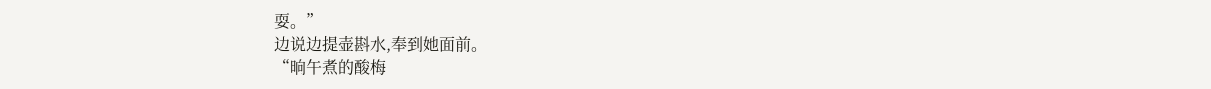耍。”
边说边提壶斟水,奉到她面前。
“晌午煮的酸梅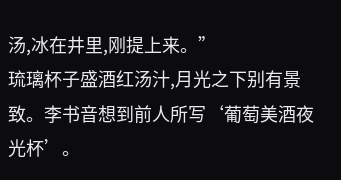汤,冰在井里,刚提上来。”
琉璃杯子盛酒红汤汁,月光之下别有景致。李书音想到前人所写‘葡萄美酒夜光杯’。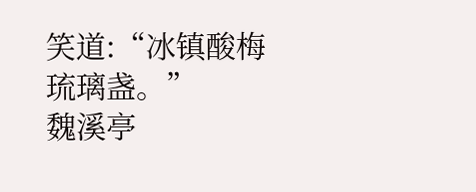笑道:“冰镇酸梅琉璃盏。”
魏溪亭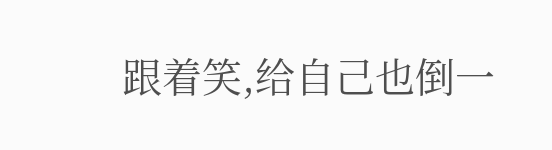跟着笑,给自己也倒一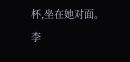杯,坐在她对面。
李